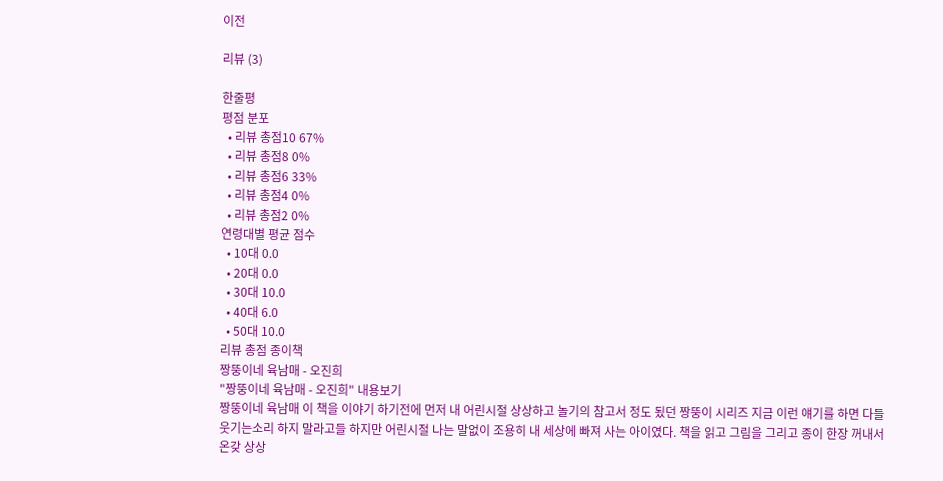이전

리뷰 (3)

한줄평
평점 분포
  • 리뷰 총점10 67%
  • 리뷰 총점8 0%
  • 리뷰 총점6 33%
  • 리뷰 총점4 0%
  • 리뷰 총점2 0%
연령대별 평균 점수
  • 10대 0.0
  • 20대 0.0
  • 30대 10.0
  • 40대 6.0
  • 50대 10.0
리뷰 총점 종이책
짱뚱이네 육남매 - 오진희
"짱뚱이네 육남매 - 오진희" 내용보기
짱뚱이네 육남매 이 책을 이야기 하기전에 먼저 내 어린시절 상상하고 놀기의 참고서 정도 됬던 짱뚱이 시리즈 지금 이런 얘기를 하면 다들 웃기는소리 하지 말라고들 하지만 어린시절 나는 말없이 조용히 내 세상에 빠져 사는 아이였다. 책을 읽고 그림을 그리고 종이 한장 꺼내서 온갖 상상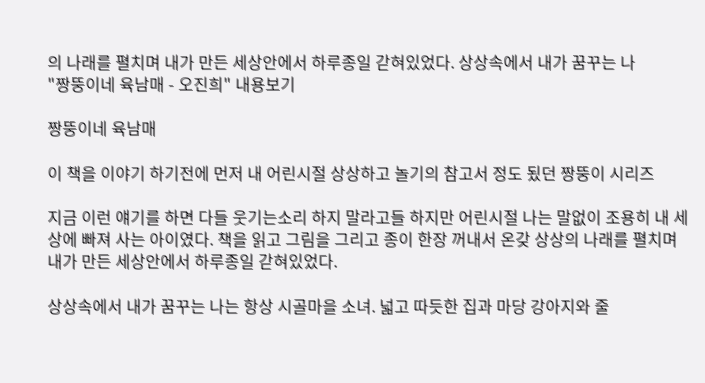의 나래를 펼치며 내가 만든 세상안에서 하루종일 갇혀있었다. 상상속에서 내가 꿈꾸는 나
"짱뚱이네 육남매 - 오진희" 내용보기

짱뚱이네 육남매

이 책을 이야기 하기전에 먼저 내 어린시절 상상하고 놀기의 참고서 정도 됬던 짱뚱이 시리즈

지금 이런 얘기를 하면 다들 웃기는소리 하지 말라고들 하지만 어린시절 나는 말없이 조용히 내 세상에 빠져 사는 아이였다. 책을 읽고 그림을 그리고 종이 한장 꺼내서 온갖 상상의 나래를 펼치며 내가 만든 세상안에서 하루종일 갇혀있었다.

상상속에서 내가 꿈꾸는 나는 항상 시골마을 소녀. 넓고 따듯한 집과 마당 강아지와 줄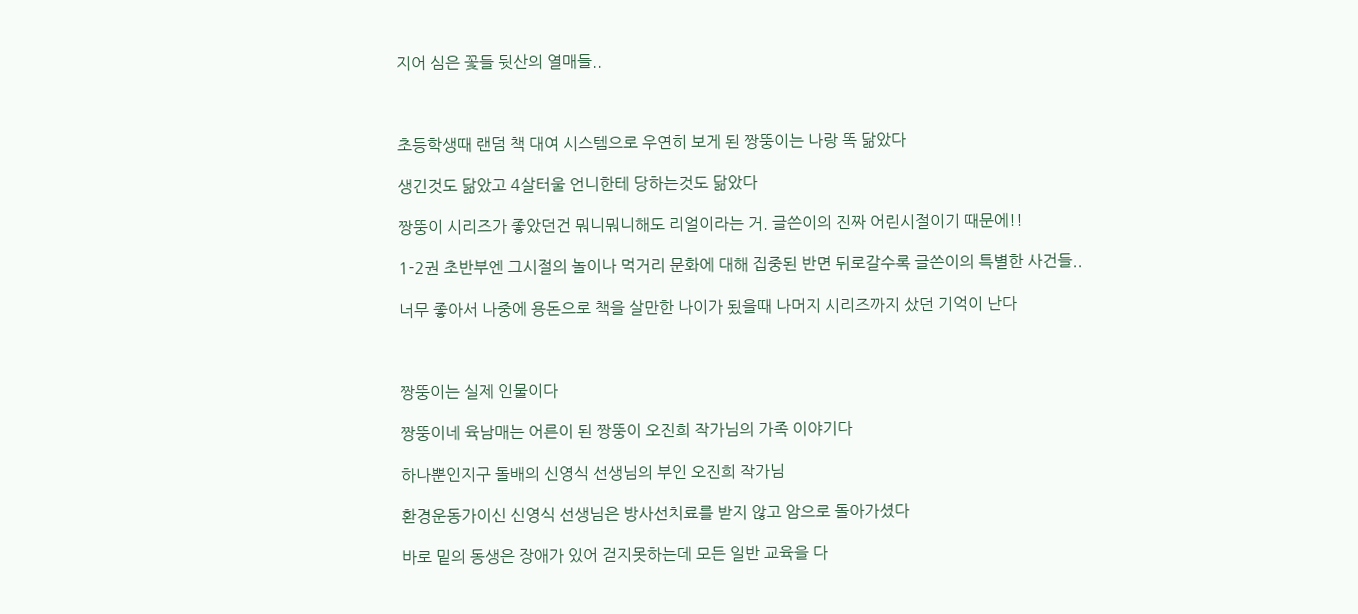지어 심은 꽃들 뒷산의 열매들..



초등학생때 랜덤 책 대여 시스템으로 우연히 보게 된 짱뚱이는 나랑 똑 닮았다

생긴것도 닮았고 4살터울 언니한테 당하는것도 닮았다

짱뚱이 시리즈가 좋았던건 뭐니뭐니해도 리얼이라는 거. 글쓴이의 진짜 어린시절이기 때문에!!

1-2권 초반부엔 그시절의 놀이나 먹거리 문화에 대해 집중된 반면 뒤로갈수록 글쓴이의 특별한 사건들..

너무 좋아서 나중에 용돈으로 책을 살만한 나이가 됬을때 나머지 시리즈까지 샀던 기억이 난다



짱뚱이는 실제 인물이다

짱뚱이네 육남매는 어른이 된 짱뚱이 오진희 작가님의 가족 이야기다

하나뿐인지구 돌배의 신영식 선생님의 부인 오진희 작가님

환경운동가이신 신영식 선생님은 방사선치료를 받지 않고 암으로 돌아가셨다

바로 밑의 동생은 장애가 있어 걷지못하는데 모든 일반 교육을 다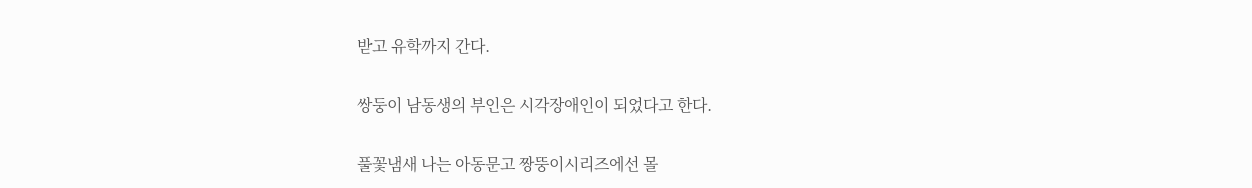받고 유학까지 간다.

쌍둥이 남동생의 부인은 시각장애인이 되었다고 한다.

풀꽃냄새 나는 아동문고 짱뚱이시리즈에선 몰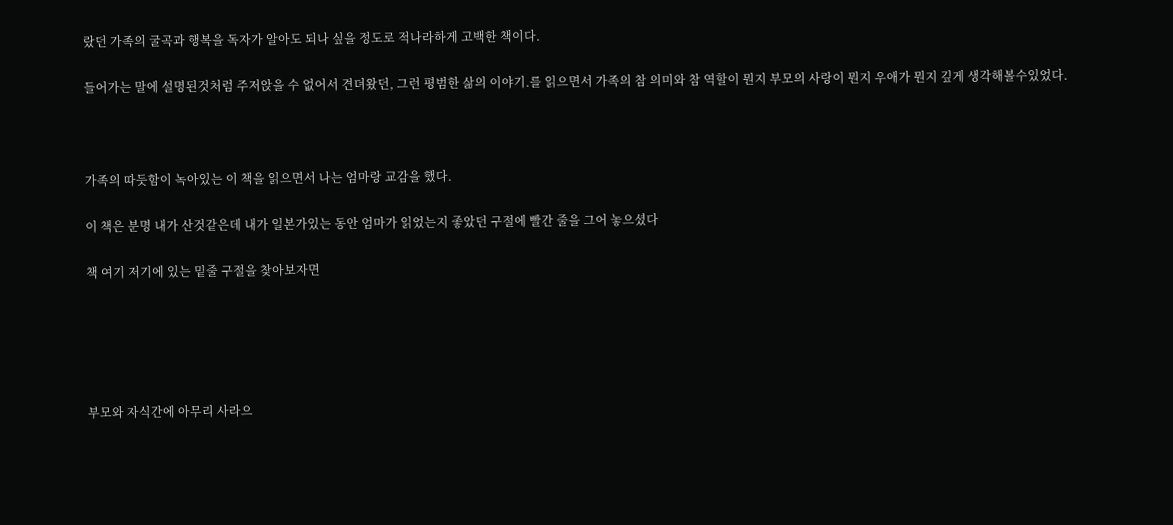랐던 가족의 굴곡과 행복을 독자가 알아도 되나 싶을 정도로 적나라하게 고백한 책이다.

들어가는 말에 설명된것처럼 주저앉을 수 없어서 견뎌왔던, 그런 평범한 삶의 이야기.를 읽으면서 가족의 참 의미와 참 역할이 뭔지 부모의 사랑이 뭔지 우애가 뭔지 깊게 생각해볼수있었다.



가족의 따듯함이 녹아있는 이 책을 읽으면서 나는 엄마랑 교감을 했다.

이 책은 분명 내가 산것같은데 내가 일본가있는 동안 엄마가 읽었는지 좋았던 구절에 빨간 줄을 그어 놓으셨다

책 여기 저기에 있는 밑줄 구절을 찾아보자면





부모와 자식간에 아무리 사라으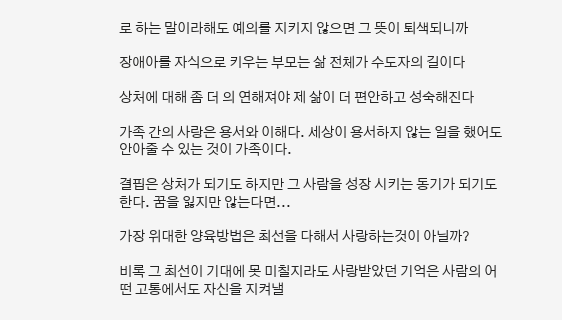로 하는 말이라해도 예의를 지키지 않으면 그 뜻이 퇴색되니까

장애아를 자식으로 키우는 부모는 삶 전체가 수도자의 길이다

상처에 대해 좀 더 의 연해져야 제 삶이 더 편안하고 성숙해진다

가족 간의 사랑은 용서와 이해다. 세상이 용서하지 않는 일을 했어도 안아줄 수 있는 것이 가족이다.

결핍은 상처가 되기도 하지만 그 사람을 성장 시키는 동기가 되기도 한다. 꿈을 잃지만 않는다면...

가장 위대한 양육방법은 최선을 다해서 사랑하는것이 아닐까?

비록 그 최선이 기대에 못 미칠지라도 사랑받았던 기억은 사람의 어떤 고통에서도 자신을 지켜낼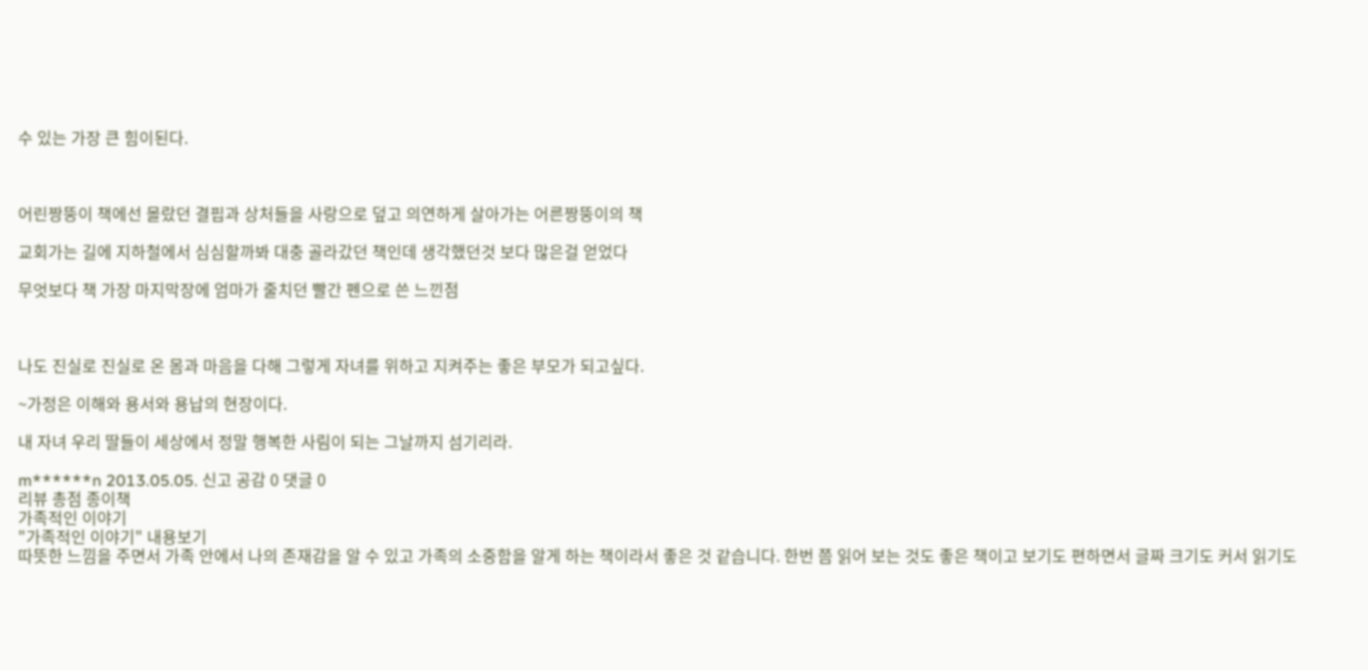수 있는 가장 큰 힘이된다.



어린짱뚱이 책에선 몰랐던 결핍과 상처들을 사랑으로 덮고 의연하게 살아가는 어른짱뚱이의 책

교회가는 길에 지하철에서 심심할까봐 대충 골라갔던 책인데 생각했던것 보다 많은걸 얻었다

무엇보다 책 가장 마지막장에 엄마가 줄치던 빨간 펜으로 쓴 느낀점



나도 진실로 진실로 온 몸과 마음을 다해 그렇게 자녀를 위하고 지켜주는 좋은 부모가 되고싶다.

~가정은 이해와 용서와 용납의 현장이다.

내 자녀 우리 딸들이 세상에서 정말 행복한 사림이 되는 그날까지 섬기리라.

m******n 2013.05.05. 신고 공감 0 댓글 0
리뷰 총점 종이책
가족적인 이야기
"가족적인 이야기" 내용보기
따뜻한 느낌을 주면서 가족 안에서 나의 존재감을 알 수 있고 가족의 소중함을 알게 하는 책이라서 좋은 것 같습니다. 한번 쯤 읽어 보는 것도 좋은 책이고 보기도 편하면서 글짜 크기도 커서 읽기도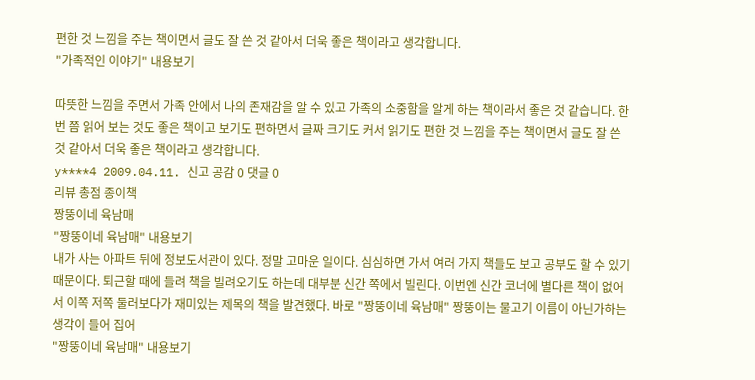편한 것 느낌을 주는 책이면서 글도 잘 쓴 것 같아서 더욱 좋은 책이라고 생각합니다.
"가족적인 이야기" 내용보기

따뜻한 느낌을 주면서 가족 안에서 나의 존재감을 알 수 있고 가족의 소중함을 알게 하는 책이라서 좋은 것 같습니다. 한번 쯤 읽어 보는 것도 좋은 책이고 보기도 편하면서 글짜 크기도 커서 읽기도 편한 것 느낌을 주는 책이면서 글도 잘 쓴 것 같아서 더욱 좋은 책이라고 생각합니다.
y****4 2009.04.11. 신고 공감 0 댓글 0
리뷰 총점 종이책
짱뚱이네 육남매
"짱뚱이네 육남매" 내용보기
내가 사는 아파트 뒤에 정보도서관이 있다. 정말 고마운 일이다. 심심하면 가서 여러 가지 책들도 보고 공부도 할 수 있기 때문이다. 퇴근할 때에 들려 책을 빌려오기도 하는데 대부분 신간 쪽에서 빌린다. 이번엔 신간 코너에 별다른 책이 없어서 이쪽 저쪽 둘러보다가 재미있는 제목의 책을 발견했다. 바로 "짱뚱이네 육남매" 짱뚱이는 물고기 이름이 아닌가하는 생각이 들어 집어
"짱뚱이네 육남매" 내용보기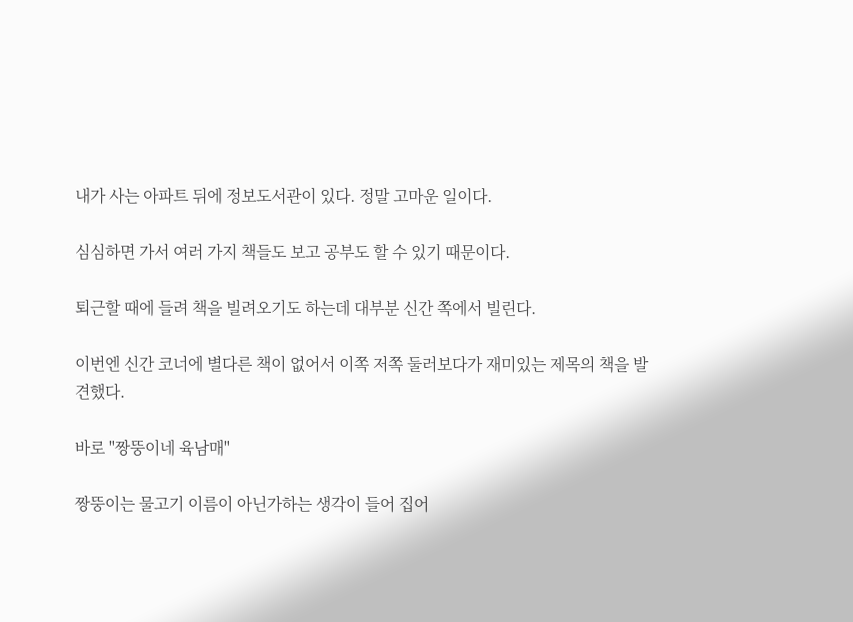내가 사는 아파트 뒤에 정보도서관이 있다. 정말 고마운 일이다.

심심하면 가서 여러 가지 책들도 보고 공부도 할 수 있기 때문이다.

퇴근할 때에 들려 책을 빌려오기도 하는데 대부분 신간 쪽에서 빌린다.

이번엔 신간 코너에 별다른 책이 없어서 이쪽 저쪽 둘러보다가 재미있는 제목의 책을 발견했다.

바로 "짱뚱이네 육남매"

짱뚱이는 물고기 이름이 아닌가하는 생각이 들어 집어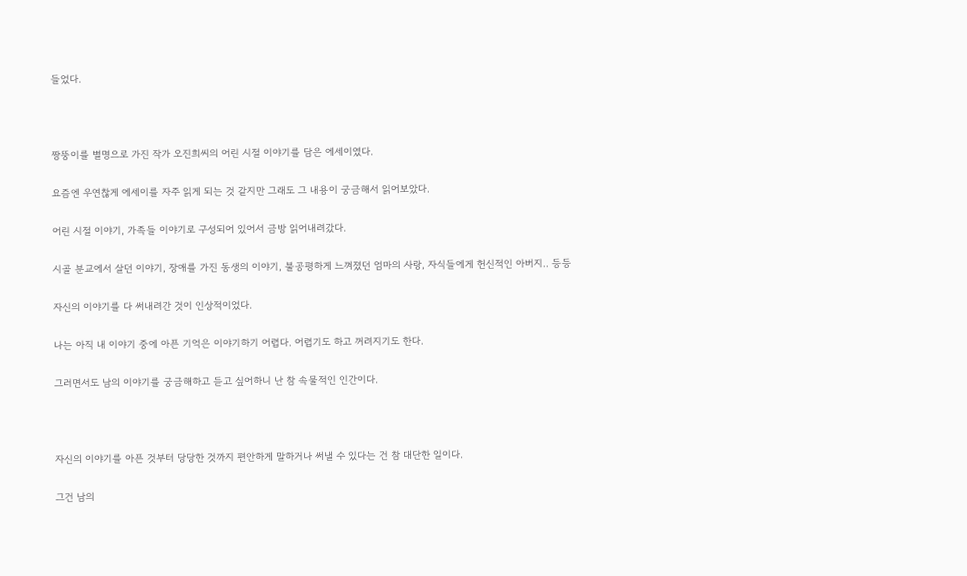들었다.



짱뚱이를 별명으로 가진 작가 오진희씨의 어린 시절 이야기를 담은 에세이였다.

요즘엔 우연찮게 에세이를 자주 읽게 되는 것 같지만 그래도 그 내용이 궁금해서 읽어보았다.

어린 시절 이야기, 가족들 이야기로 구성되어 있어서 금방 읽어내려갔다.

시골 분교에서 살던 이야기, 장애를 가진 동생의 이야기, 불공평하게 느껴졌던 엄마의 사랑, 자식들에게 헌신적인 아버지.. 등등

자신의 이야기를 다 써내려간 것이 인상적이었다.

나는 아직 내 이야기 중에 아픈 기억은 이야기하기 어렵다. 어렵기도 하고 꺼려지기도 한다.

그러면서도 남의 이야기를 궁금해하고 듣고 싶어하니 난 참 속물적인 인간이다.



자신의 이야기를 아픈 것부터 당당한 것까지 편안하게 말하거나 써낼 수 있다는 건 참 대단한 일이다.

그건 남의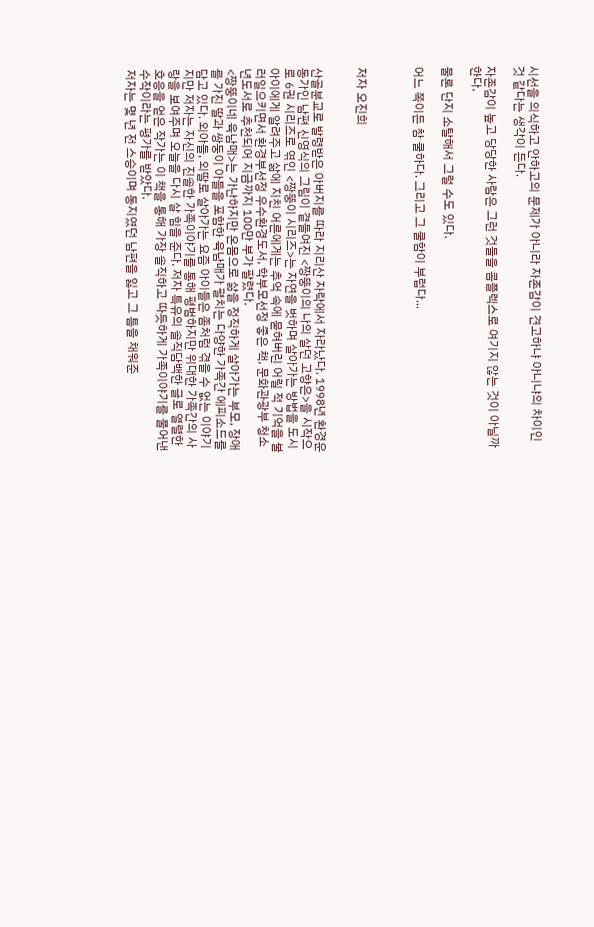시선을 의식하고 안하고의 문제가 아니라 자존감이 견고하냐 아니냐의 차이인 것 같다는 생각이 든다.

자존감이 높고 당당한 사람은 그런 것들을 콤플렉스로 여기지 않는 것이 아닐까한다.

물론 단지 소탈해서 그럴 수도 있다.

어느 쪽이든 참 쿨하다. 그리고 그 쿨함이 부럽다...



저자 오진희


산골분교로 발령받은 아버지를 따라 지리산 자락에서 자라났다. 1998년 환경운동가인 남편 신영식의 그림이 곁들여진 <짱뚱이의 나의 살던 고향은>을 시작으로 6권 시리즈로 엮인 <짱뚱이 시리즈>는 자연을 벗하며 살아가는 방법을 도시아이에게 알려주고 삶에 지친 어른에게는 추억 속에 묻혀버린 어릴 적 기억을 불러일으키면서 환경부선정 우수환경도서, 학부모선정 좋은 책, 문화관광부 청소년도서로 추천되어 지금까지 100만 부가 팔렸다.
<짱뚱이네 육남매>는 가난하지만 온몸으로 삶을 정직하게 살아가는 부모, 장애를 가진 딸과 쌍둥이 아들을 포함한 육남매가 펼치는 다양한 가족간 에피소드를 담고 있다. 외아들, 외딸로 살아가는 요즘 아이들은 좀처럼 겪을 수 없는 이야기지만 저자는 자신의 진솔한 가족이야기를 통해 평범하지만 위대한 가족간의 사랑을 보여주며 오늘을 다시 살 힘을 준다. 저자 특유의 솔직담백한 글로 열렬한 호응을 얻은 작가는 이 책을 통해 가장 솔직하고 따듯하게 가족이야기를 풀어낸 수작이라는 평가를 받았다.
저자는 몇 년 전 스승이며 동지였던 남편을 잃고 그 틈을 채워준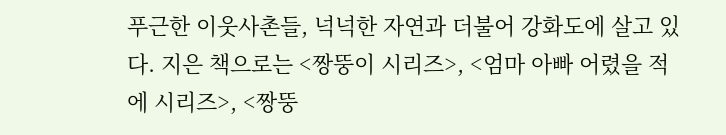푸근한 이웃사촌들, 넉넉한 자연과 더불어 강화도에 살고 있다. 지은 책으로는 <짱뚱이 시리즈>, <엄마 아빠 어렸을 적에 시리즈>, <짱뚱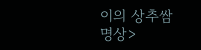이의 상추쌈 명상>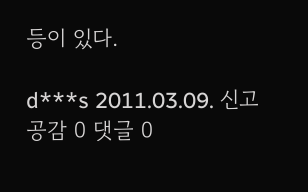등이 있다.

d***s 2011.03.09. 신고 공감 0 댓글 0